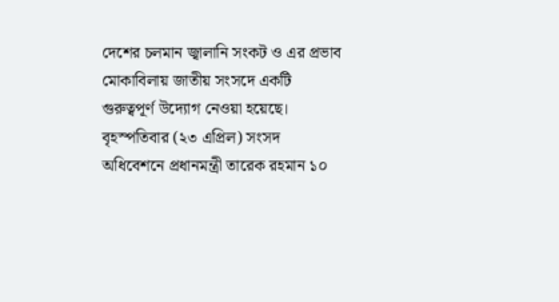দেশের চলমান জ্বালানি সংকট ও এর প্রভাব মোকাবিলায় জাতীয় সংসদে একটি গুরুত্বপূর্ণ উদ্যোগ নেওয়া হয়েছে। বৃহস্পতিবার (২৩ এপ্রিল) সংসদ অধিবেশনে প্রধানমন্ত্রী তারেক রহমান ১০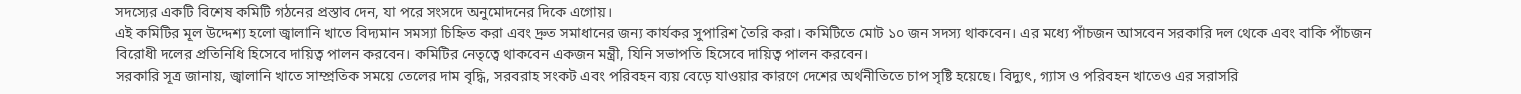সদস্যের একটি বিশেষ কমিটি গঠনের প্রস্তাব দেন, যা পরে সংসদে অনুমোদনের দিকে এগোয়।
এই কমিটির মূল উদ্দেশ্য হলো জ্বালানি খাতে বিদ্যমান সমস্যা চিহ্নিত করা এবং দ্রুত সমাধানের জন্য কার্যকর সুপারিশ তৈরি করা। কমিটিতে মোট ১০ জন সদস্য থাকবেন। এর মধ্যে পাঁচজন আসবেন সরকারি দল থেকে এবং বাকি পাঁচজন বিরোধী দলের প্রতিনিধি হিসেবে দায়িত্ব পালন করবেন। কমিটির নেতৃত্বে থাকবেন একজন মন্ত্রী, যিনি সভাপতি হিসেবে দায়িত্ব পালন করবেন।
সরকারি সূত্র জানায়, জ্বালানি খাতে সাম্প্রতিক সময়ে তেলের দাম বৃদ্ধি, সরবরাহ সংকট এবং পরিবহন ব্যয় বেড়ে যাওয়ার কারণে দেশের অর্থনীতিতে চাপ সৃষ্টি হয়েছে। বিদ্যুৎ, গ্যাস ও পরিবহন খাতেও এর সরাসরি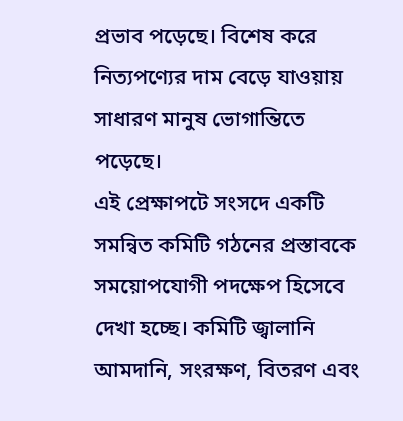প্রভাব পড়েছে। বিশেষ করে নিত্যপণ্যের দাম বেড়ে যাওয়ায় সাধারণ মানুষ ভোগান্তিতে পড়েছে।
এই প্রেক্ষাপটে সংসদে একটি সমন্বিত কমিটি গঠনের প্রস্তাবকে সময়োপযোগী পদক্ষেপ হিসেবে দেখা হচ্ছে। কমিটি জ্বালানি আমদানি, সংরক্ষণ, বিতরণ এবং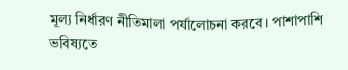মূল্য নির্ধারণ নীতিমালা পর্যালোচনা করবে। পাশাপাশি ভবিষ্যতে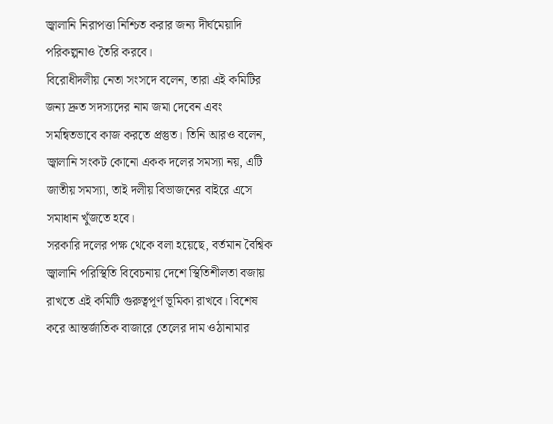জ্বালানি নিরাপত্তা নিশ্চিত করার জন্য দীর্ঘমেয়াদি পরিকল্পনাও তৈরি করবে।
বিরোধীদলীয় নেতা সংসদে বলেন, তারা এই কমিটির জন্য দ্রুত সদস্যদের নাম জমা দেবেন এবং সমন্বিতভাবে কাজ করতে প্রস্তুত। তিনি আরও বলেন, জ্বালানি সংকট কোনো একক দলের সমস্যা নয়, এটি জাতীয় সমস্যা, তাই দলীয় বিভাজনের বাইরে এসে সমাধান খুঁজতে হবে।
সরকারি দলের পক্ষ থেকে বলা হয়েছে, বর্তমান বৈশ্বিক জ্বালানি পরিস্থিতি বিবেচনায় দেশে স্থিতিশীলতা বজায় রাখতে এই কমিটি গুরুত্বপূর্ণ ভূমিকা রাখবে। বিশেষ করে আন্তর্জাতিক বাজারে তেলের দাম ওঠানামার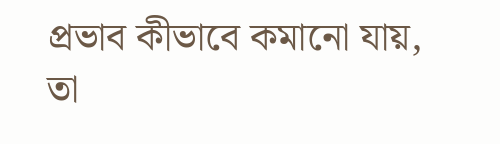প্রভাব কীভাবে কমানো যায়, তা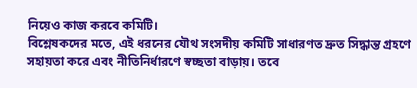নিয়েও কাজ করবে কমিটি।
বিশ্লেষকদের মতে, এই ধরনের যৌথ সংসদীয় কমিটি সাধারণত দ্রুত সিদ্ধান্ত গ্রহণে সহায়তা করে এবং নীতিনির্ধারণে স্বচ্ছতা বাড়ায়। তবে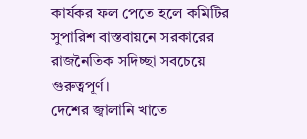কার্যকর ফল পেতে হলে কমিটির সুপারিশ বাস্তবায়নে সরকারের রাজনৈতিক সদিচ্ছা সবচেয়ে গুরুত্বপূর্ণ।
দেশের জ্বালানি খাতে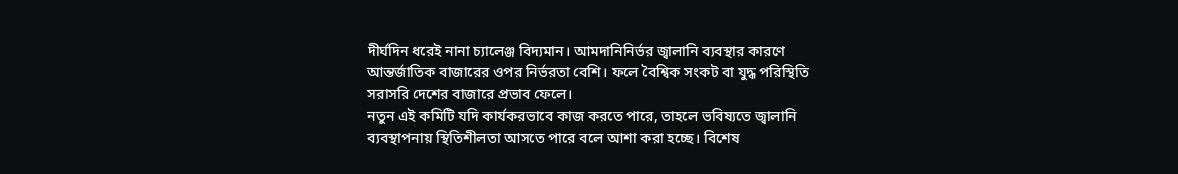দীর্ঘদিন ধরেই নানা চ্যালেঞ্জ বিদ্যমান। আমদানিনির্ভর জ্বালানি ব্যবস্থার কারণে আন্তর্জাতিক বাজারের ওপর নির্ভরতা বেশি। ফলে বৈশ্বিক সংকট বা যুদ্ধ পরিস্থিতি সরাসরি দেশের বাজারে প্রভাব ফেলে।
নতুন এই কমিটি যদি কার্যকরভাবে কাজ করতে পারে, তাহলে ভবিষ্যতে জ্বালানি ব্যবস্থাপনায় স্থিতিশীলতা আসতে পারে বলে আশা করা হচ্ছে। বিশেষ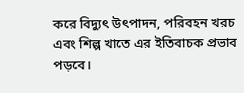করে বিদ্যুৎ উৎপাদন, পরিবহন খরচ এবং শিল্প খাতে এর ইতিবাচক প্রভাব পড়বে।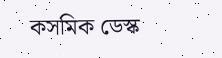কসমিক ডেস্ক